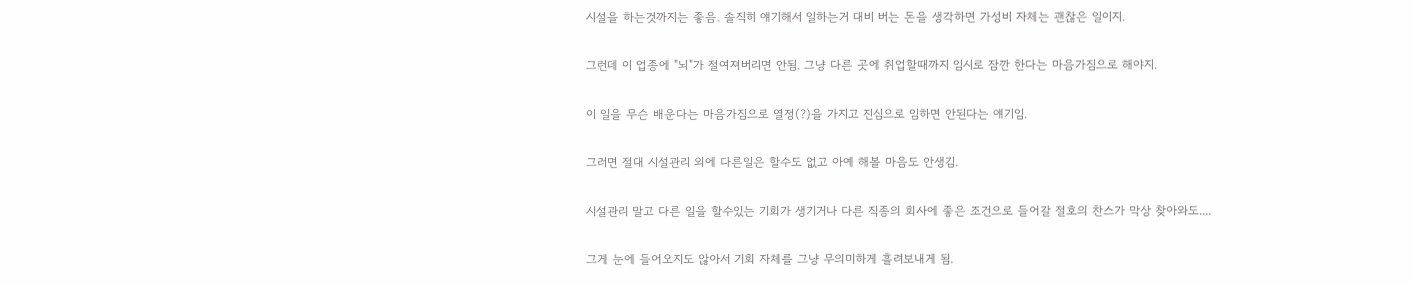시설을 하는것까지는 좋음. 솔직히 얘기해서 일하는거 대비 버는 돈을 생각하면 가성비 자체는 괜찮은 일이지.


그런데 이 업종에 "뇌"가 절여져버리면 안됨. 그냥 다른 곳에 취업할때까지 임시로 잠깐 한다는 마음가짐으로 해야지.


이 일을 무슨 배운다는 마음가짐으로 열정(?)을 가지고 진심으로 임하면 안된다는 얘기임.


그러면 절대 시설관리 외에 다른일은 할수도 없고 아예 해볼 마음도 안생김.


시설관리 말고 다른 일을 할수있는 기회가 생기거나 다른 직종의 회사에 좋은 조건으로 들어갈 절호의 찬스가 막상 찾아와도....


그게 눈에 들어오지도 않아서 기회 자체를 그냥 무의미하게 흘려보내게 됨.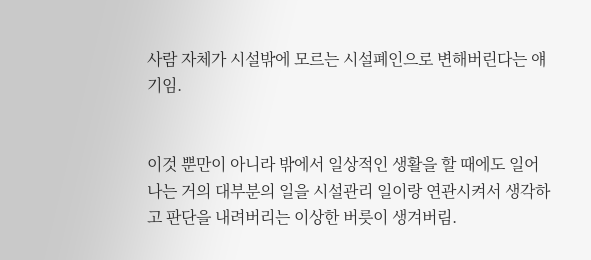사람 자체가 시설밖에 모르는 시설폐인으로 변해버린다는 얘기임.


이것 뿐만이 아니라 밖에서 일상적인 생활을 할 때에도 일어나는 거의 대부분의 일을 시설관리 일이랑 연관시켜서 생각하고 판단을 내려버리는 이상한 버릇이 생겨버림.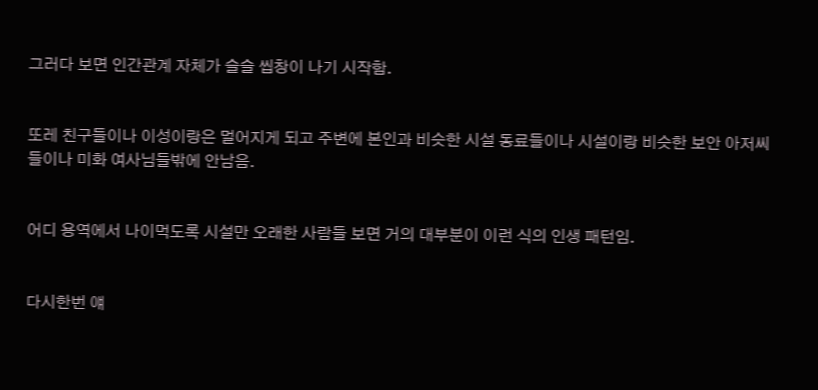그러다 보면 인간관계 자체가 슬슬 씹창이 나기 시작함.


또레 친구들이나 이성이랑은 멀어지게 되고 주변에 본인과 비슷한 시설 동료들이나 시설이랑 비슷한 보안 아저씨들이나 미화 여사님들밖에 안남음.


어디 용역에서 나이먹도록 시설만 오래한 사람들 보면 거의 대부분이 이런 식의 인생 패턴임.


다시한번 얘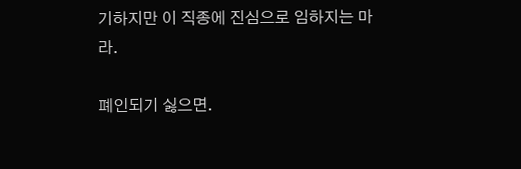기하지만 이 직종에 진심으로 임하지는 마라.

폐인되기 싫으면.